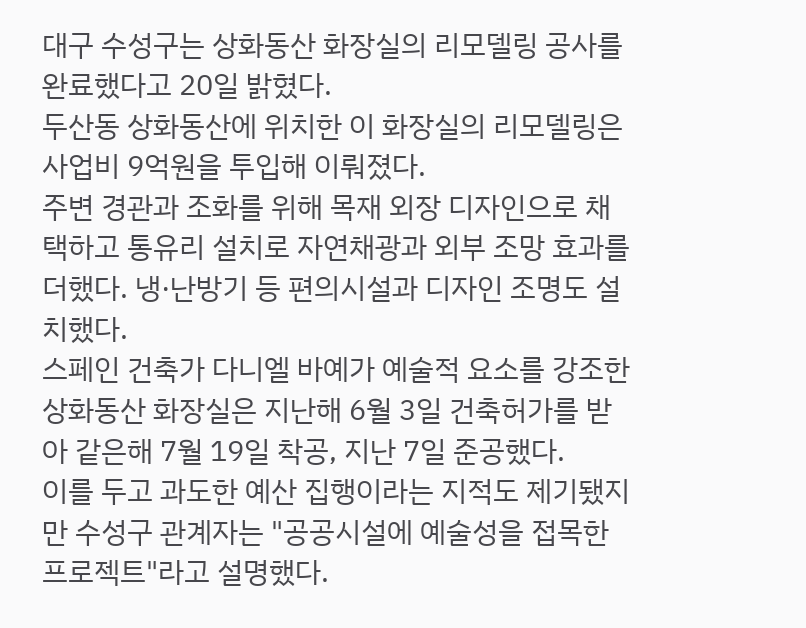대구 수성구는 상화동산 화장실의 리모델링 공사를 완료했다고 20일 밝혔다.
두산동 상화동산에 위치한 이 화장실의 리모델링은 사업비 9억원을 투입해 이뤄졌다.
주변 경관과 조화를 위해 목재 외장 디자인으로 채택하고 통유리 설치로 자연채광과 외부 조망 효과를 더했다. 냉·난방기 등 편의시설과 디자인 조명도 설치했다.
스페인 건축가 다니엘 바예가 예술적 요소를 강조한 상화동산 화장실은 지난해 6월 3일 건축허가를 받아 같은해 7월 19일 착공, 지난 7일 준공했다.
이를 두고 과도한 예산 집행이라는 지적도 제기됐지만 수성구 관계자는 "공공시설에 예술성을 접목한 프로젝트"라고 설명했다.